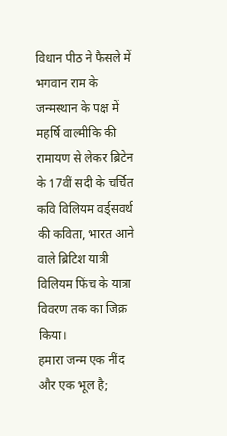विधान पीठ ने फैसले में भगवान राम के जन्मस्थान के पक्ष में महर्षि वाल्मीकि की रामायण से लेकर ब्रिटेन के 17वीं सदी के चर्चित कवि विलियम वर्ड्सवर्थ की कविता, भारत आने वाले ब्रिटिश यात्री विलियम फिंच के यात्रा विवरण तक का जिक्र किया।
हमारा जन्म एक नींद और एक भूल है;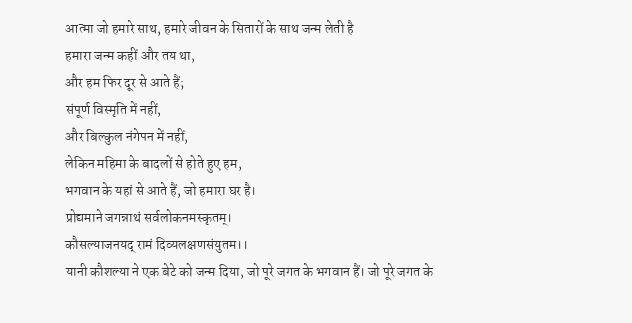आत्मा जो हमारे साथ, हमारे जीवन के सितारों के साथ जन्म लेती है
हमारा जन्म कहीं और तय था,
और हम फिर दूर से आते हैं;
संपूर्ण विस्मृति में नहीं,
और बिल्कुल नंगेपन में नहीं,
लेकिन महिमा के बादलों से होते हुए हम,
भगवान के यहां से आते हैं, जो हमारा घर है।
प्रोद्यमाने जगन्नाथं सर्वलोकनमस्कृतम्।
कौसल्याजनयद् रामं दिव्यलक्षणसंयुतम।।
यानी कौशल्या ने एक बेटे को जन्म दिया, जो पूरे जगत के भगवान हैं। जो पूरे जगत के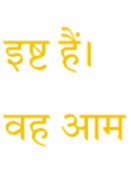इष्ट हैं। वह आम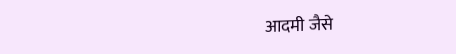आदमी जैसे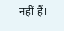नहीं हैं।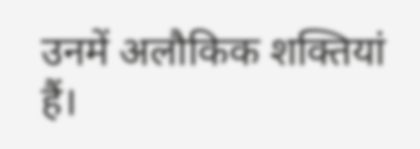उनमें अलौकिक शक्तियां हैं।